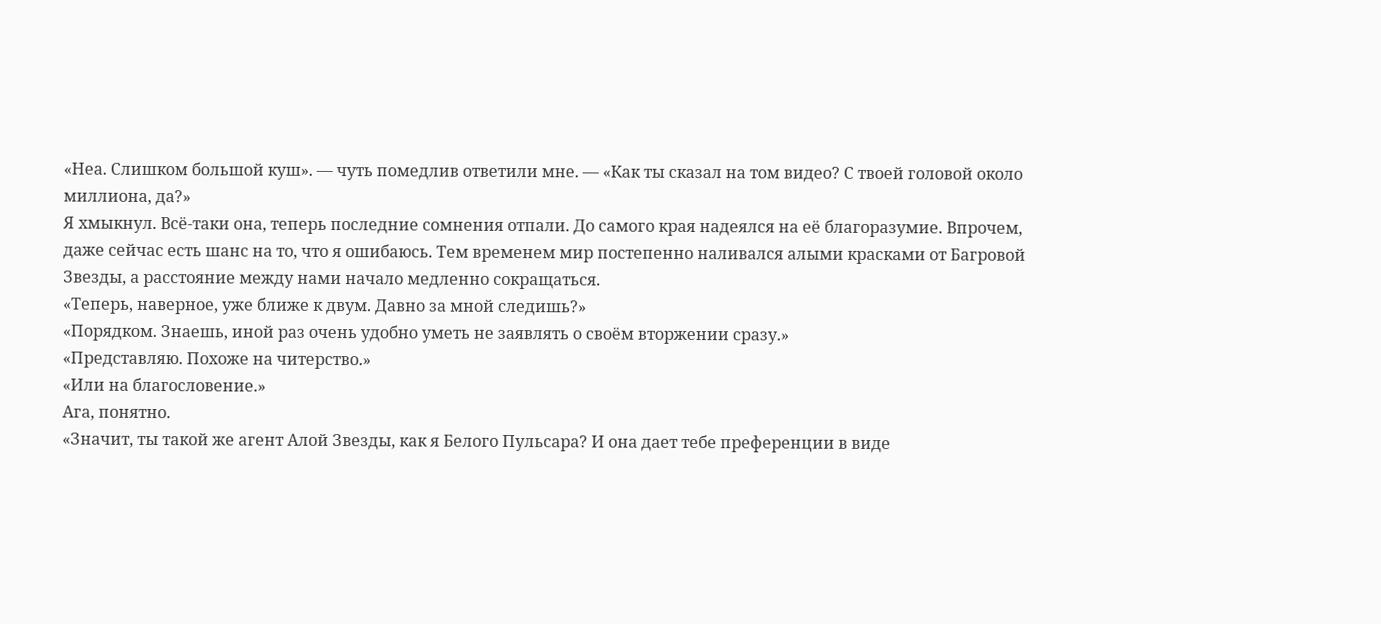«Неа. Слишком большой куш». — чуть помедлив ответили мне. — «Как ты сказал на том видео? С твоей головой около миллиона, да?»
Я хмыкнул. Всё-таки она, теперь последние сомнения отпали. До самого края надеялся на её благоразумие. Впрочем, даже сейчас есть шанс на то, что я ошибаюсь. Тем временем мир постепенно наливался алыми красками от Багровой Звезды, а расстояние между нами начало медленно сокращаться.
«Теперь, наверное, уже ближе к двум. Давно за мной следишь?»
«Порядком. Знаешь, иной раз очень удобно уметь не заявлять о своём вторжении сразу.»
«Представляю. Похоже на читерство.»
«Или на благословение.»
Ага, понятно.
«Значит, ты такой же агент Алой Звезды, как я Белого Пульсара? И она дает тебе преференции в виде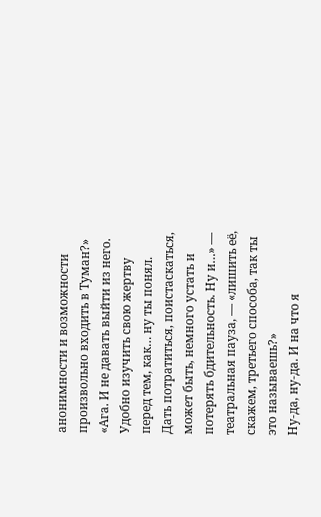анонимности и возможности произвольно входить в Туман?»
«Ага. И не давать выйти из него. Удобно изучить свою жертву перед тем, как… ну ты понял. Дать потратиться, поистаскаться, может быть, немного устать и потерять бдительность. Ну и…» — театральная пауза, — «лишить её, скажем, третьего способа, так ты это называешь?»
Ну-да, ну-да. И на что я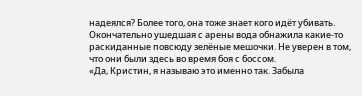надеялся? Более того, она тоже знает кого идёт убивать.
Окончательно ушедшая с арены вода обнажила какие-то раскиданные повсюду зелёные мешочки. Не уверен в том, что они были здесь во время боя с боссом.
«Да, Кристин, я называю это именно так. Забыла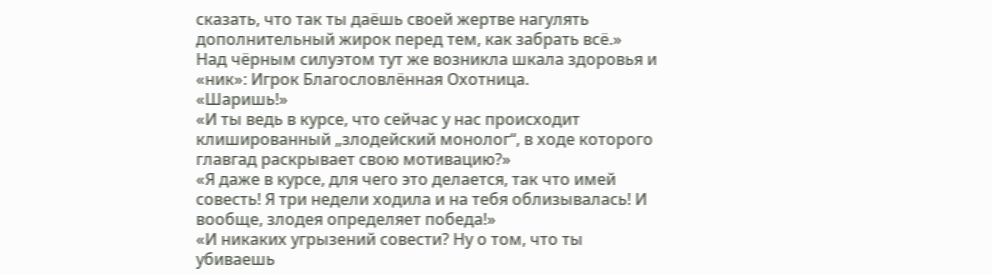сказать, что так ты даёшь своей жертве нагулять дополнительный жирок перед тем, как забрать всё.»
Над чёрным силуэтом тут же возникла шкала здоровья и «ник»: Игрок Благословлённая Охотница.
«Шаришь!»
«И ты ведь в курсе, что сейчас у нас происходит клишированный „злодейский монолог“, в ходе которого главгад раскрывает свою мотивацию?»
«Я даже в курсе, для чего это делается, так что имей совесть! Я три недели ходила и на тебя облизывалась! И вообще, злодея определяет победа!»
«И никаких угрызений совести? Ну о том, что ты убиваешь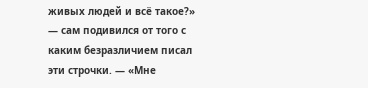живых людей и всё такое?» — сам подивился от того с каким безразличием писал эти строчки. — «Мне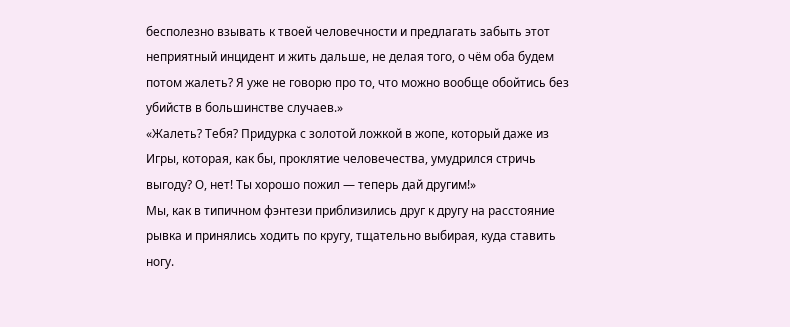бесполезно взывать к твоей человечности и предлагать забыть этот неприятный инцидент и жить дальше, не делая того, о чём оба будем потом жалеть? Я уже не говорю про то, что можно вообще обойтись без убийств в большинстве случаев.»
«Жалеть? Тебя? Придурка с золотой ложкой в жопе, который даже из Игры, которая, как бы, проклятие человечества, умудрился стричь выгоду? О, нет! Ты хорошо пожил — теперь дай другим!»
Мы, как в типичном фэнтези приблизились друг к другу на расстояние рывка и принялись ходить по кругу, тщательно выбирая, куда ставить ногу.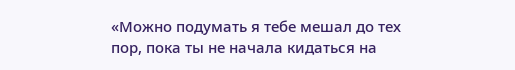«Можно подумать я тебе мешал до тех пор, пока ты не начала кидаться на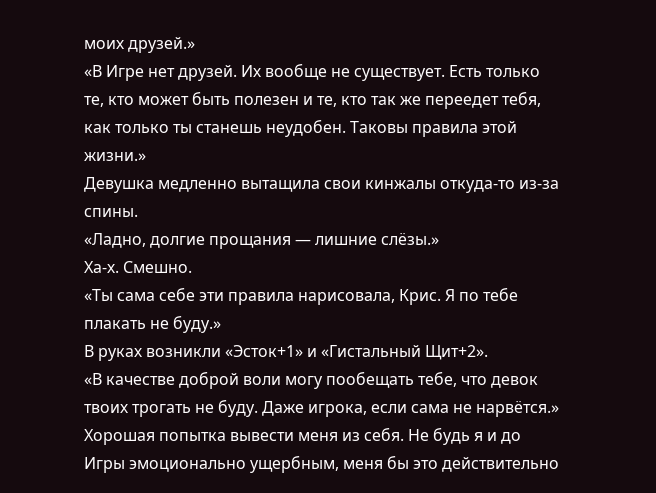моих друзей.»
«В Игре нет друзей. Их вообще не существует. Есть только те, кто может быть полезен и те, кто так же переедет тебя, как только ты станешь неудобен. Таковы правила этой жизни.»
Девушка медленно вытащила свои кинжалы откуда-то из-за спины.
«Ладно, долгие прощания — лишние слёзы.»
Ха-х. Смешно.
«Ты сама себе эти правила нарисовала, Крис. Я по тебе плакать не буду.»
В руках возникли «Эсток+1» и «Гистальный Щит+2».
«В качестве доброй воли могу пообещать тебе, что девок твоих трогать не буду. Даже игрока, если сама не нарвётся.»
Хорошая попытка вывести меня из себя. Не будь я и до Игры эмоционально ущербным, меня бы это действительно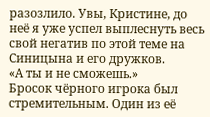разозлило. Увы, Кристине, до неё я уже успел выплеснуть весь свой негатив по этой теме на Синицына и его дружков.
«А ты и не сможешь.»
Бросок чёрного игрока был стремительным. Один из её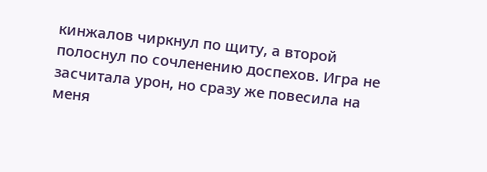кинжалов чиркнул по щиту, а второй полоснул по сочленению доспехов. Игра не засчитала урон, но сразу же повесила на меня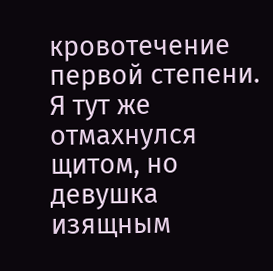кровотечение первой степени. Я тут же отмахнулся щитом, но девушка изящным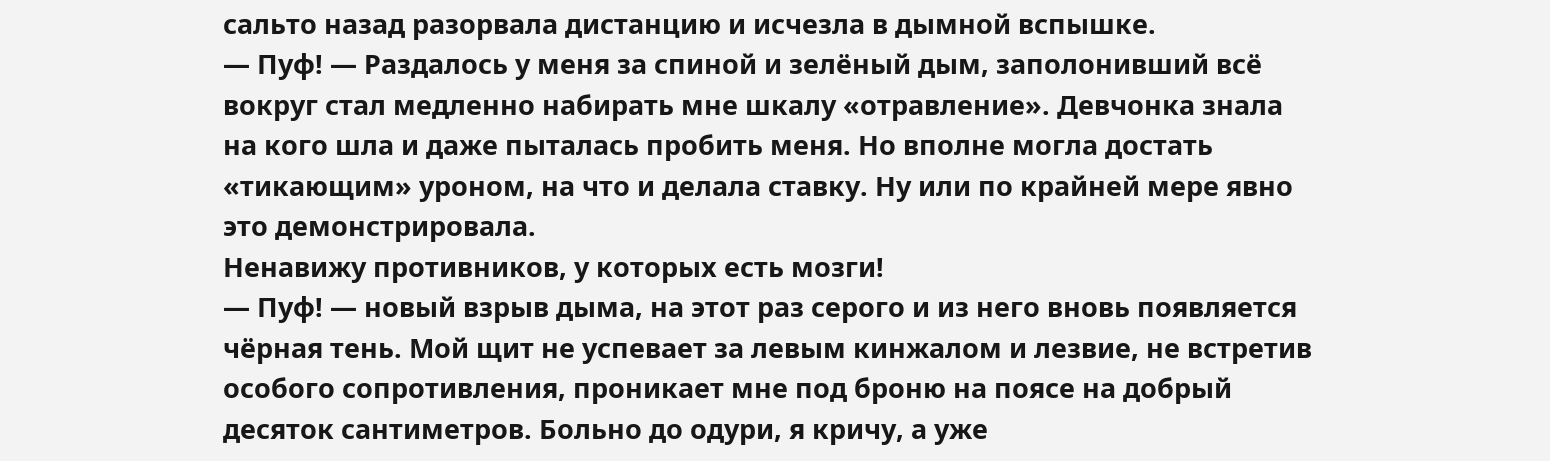сальто назад разорвала дистанцию и исчезла в дымной вспышке.
— Пуф! — Раздалось у меня за спиной и зелёный дым, заполонивший всё вокруг стал медленно набирать мне шкалу «отравление». Девчонка знала на кого шла и даже пыталась пробить меня. Но вполне могла достать «тикающим» уроном, на что и делала ставку. Ну или по крайней мере явно это демонстрировала.
Ненавижу противников, у которых есть мозги!
— Пуф! — новый взрыв дыма, на этот раз серого и из него вновь появляется чёрная тень. Мой щит не успевает за левым кинжалом и лезвие, не встретив особого сопротивления, проникает мне под броню на поясе на добрый десяток сантиметров. Больно до одури, я кричу, а уже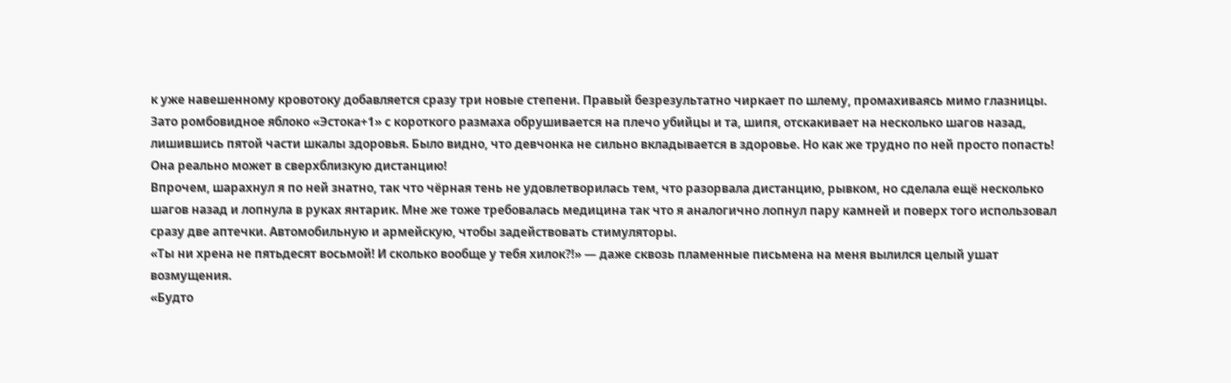к уже навешенному кровотоку добавляется сразу три новые степени. Правый безрезультатно чиркает по шлему, промахиваясь мимо глазницы. Зато ромбовидное яблоко «Эстока+1» с короткого размаха обрушивается на плечо убийцы и та, шипя, отскакивает на несколько шагов назад, лишившись пятой части шкалы здоровья. Было видно, что девчонка не сильно вкладывается в здоровье. Но как же трудно по ней просто попасть! Она реально может в сверхблизкую дистанцию!
Впрочем, шарахнул я по ней знатно, так что чёрная тень не удовлетворилась тем, что разорвала дистанцию, рывком, но сделала ещё несколько шагов назад и лопнула в руках янтарик. Мне же тоже требовалась медицина так что я аналогично лопнул пару камней и поверх того использовал сразу две аптечки. Автомобильную и армейскую, чтобы задействовать стимуляторы.
«Ты ни хрена не пятьдесят восьмой! И сколько вообще у тебя хилок⁈» — даже сквозь пламенные письмена на меня вылился целый ушат возмущения.
«Будто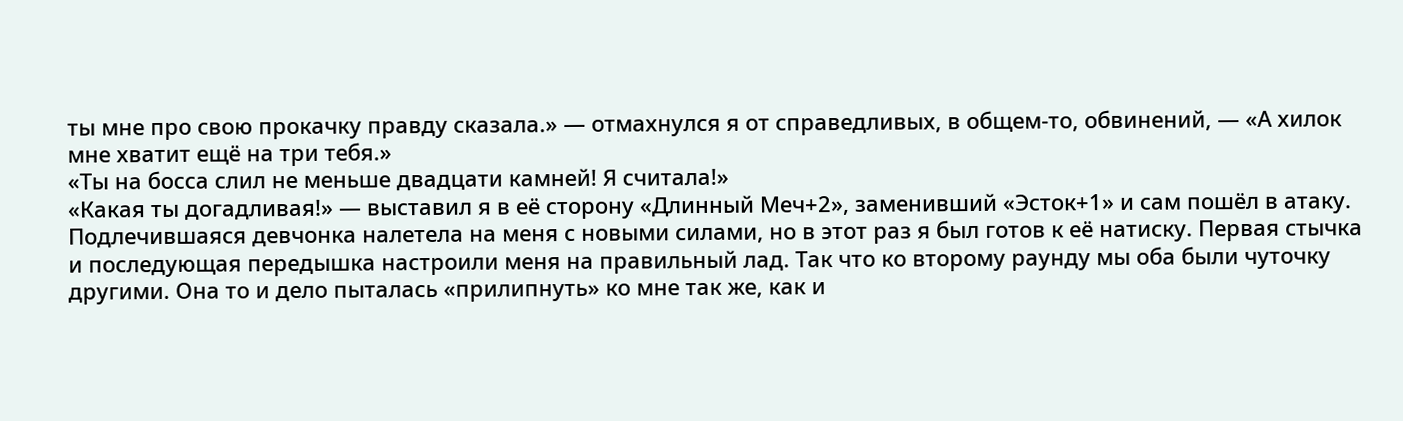ты мне про свою прокачку правду сказала.» — отмахнулся я от справедливых, в общем-то, обвинений, — «А хилок мне хватит ещё на три тебя.»
«Ты на босса слил не меньше двадцати камней! Я считала!»
«Какая ты догадливая!» — выставил я в её сторону «Длинный Меч+2», заменивший «Эсток+1» и сам пошёл в атаку.
Подлечившаяся девчонка налетела на меня с новыми силами, но в этот раз я был готов к её натиску. Первая стычка и последующая передышка настроили меня на правильный лад. Так что ко второму раунду мы оба были чуточку другими. Она то и дело пыталась «прилипнуть» ко мне так же, как и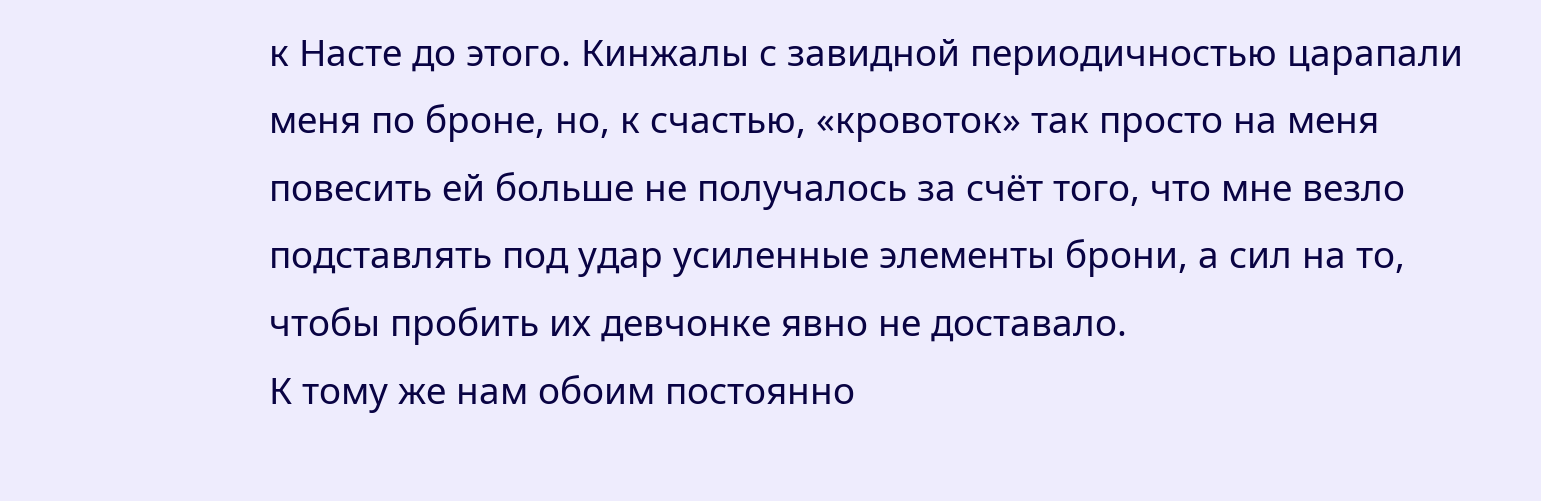к Насте до этого. Кинжалы с завидной периодичностью царапали меня по броне, но, к счастью, «кровоток» так просто на меня повесить ей больше не получалось за счёт того, что мне везло подставлять под удар усиленные элементы брони, а сил на то, чтобы пробить их девчонке явно не доставало.
К тому же нам обоим постоянно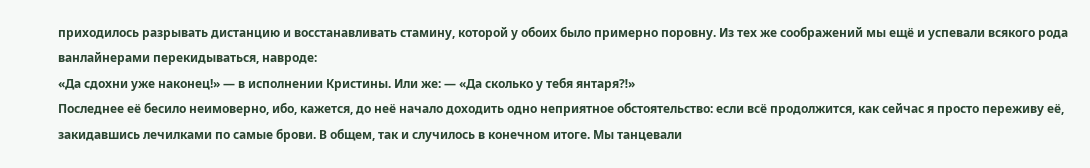приходилось разрывать дистанцию и восстанавливать стамину, которой у обоих было примерно поровну. Из тех же соображений мы ещё и успевали всякого рода ванлайнерами перекидываться, навроде:
«Да сдохни уже наконец!» — в исполнении Кристины. Или же: — «Да сколько у тебя янтаря⁈»
Последнее её бесило неимоверно, ибо, кажется, до неё начало доходить одно неприятное обстоятельство: если всё продолжится, как сейчас я просто переживу её, закидавшись лечилками по самые брови. В общем, так и случилось в конечном итоге. Мы танцевали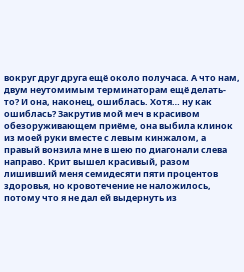вокруг друг друга ещё около получаса. А что нам, двум неутомимым терминаторам ещё делать-то? И она, наконец, ошиблась. Хотя… ну как ошиблась? Закрутив мой меч в красивом обезоруживающем приёме, она выбила клинок из моей руки вместе с левым кинжалом, а правый вонзила мне в шею по диагонали слева направо. Крит вышел красивый, разом лишивший меня семидесяти пяти процентов здоровья, но кровотечение не наложилось, потому что я не дал ей выдернуть из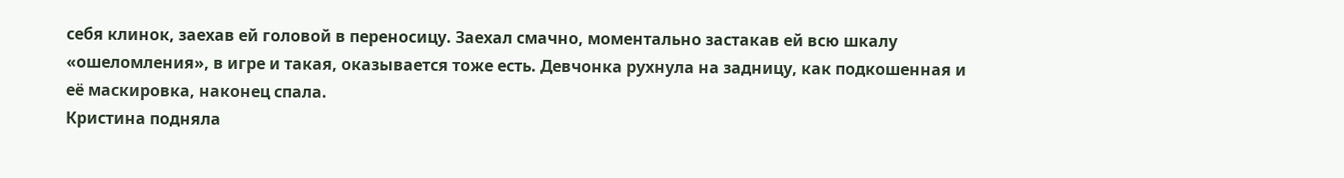себя клинок, заехав ей головой в переносицу. Заехал смачно, моментально застакав ей всю шкалу «ошеломления», в игре и такая, оказывается тоже есть. Девчонка рухнула на задницу, как подкошенная и её маскировка, наконец спала.
Кристина подняла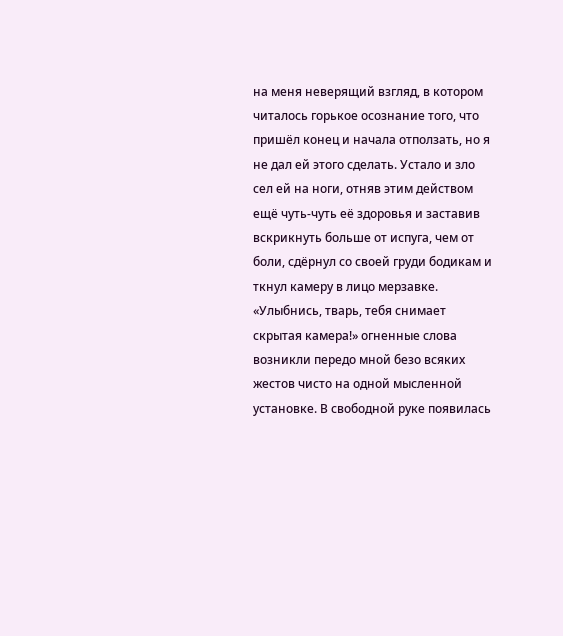на меня неверящий взгляд, в котором читалось горькое осознание того, что пришёл конец и начала отползать, но я не дал ей этого сделать. Устало и зло сел ей на ноги, отняв этим действом ещё чуть-чуть её здоровья и заставив вскрикнуть больше от испуга, чем от боли, сдёрнул со своей груди бодикам и ткнул камеру в лицо мерзавке.
«Улыбнись, тварь, тебя снимает скрытая камера!» огненные слова возникли передо мной безо всяких жестов чисто на одной мысленной установке. В свободной руке появилась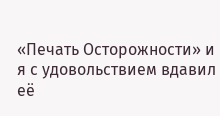«Печать Осторожности» и я с удовольствием вдавил её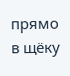прямо в щёку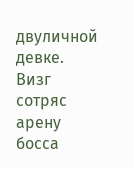двуличной девке. Визг сотряс арену босса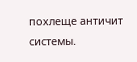похлеще античит системы.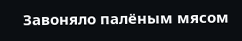Завоняло палёным мясом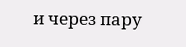и через пару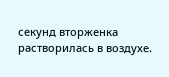секунд вторженка растворилась в воздухе.